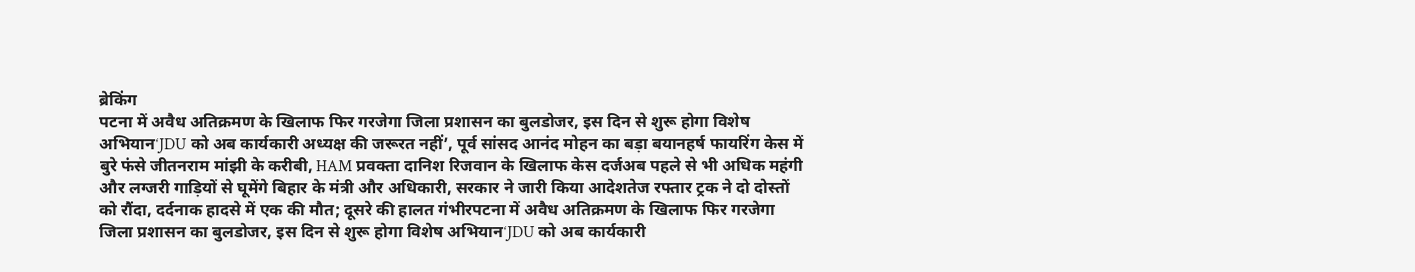ब्रेकिंग
पटना में अवैध अतिक्रमण के खिलाफ फिर गरजेगा जिला प्रशासन का बुलडोजर, इस दिन से शुरू होगा विशेष अभियान‘JDU को अब कार्यकारी अध्यक्ष की जरूरत नहीं’, पूर्व सांसद आनंद मोहन का बड़ा बयानहर्ष फायरिंग केस में बुरे फंसे जीतनराम मांझी के करीबी, HAM प्रवक्ता दानिश रिजवान के खिलाफ केस दर्जअब पहले से भी अधिक महंगी और लग्जरी गाड़ियों से घूमेंगे बिहार के मंत्री और अधिकारी, सरकार ने जारी किया आदेशतेज रफ्तार ट्रक ने दो दोस्तों को रौंदा, दर्दनाक हादसे में एक की मौत; दूसरे की हालत गंभीरपटना में अवैध अतिक्रमण के खिलाफ फिर गरजेगा जिला प्रशासन का बुलडोजर, इस दिन से शुरू होगा विशेष अभियान‘JDU को अब कार्यकारी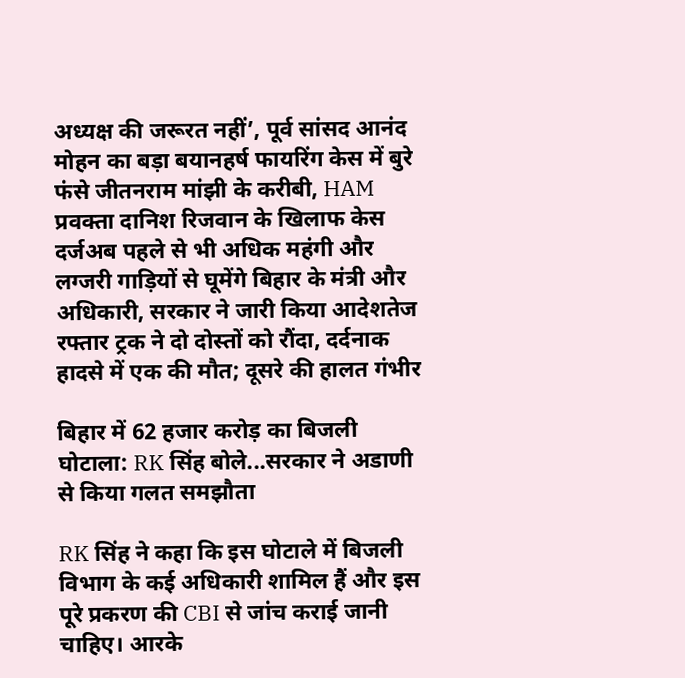अध्यक्ष की जरूरत नहीं’, पूर्व सांसद आनंद मोहन का बड़ा बयानहर्ष फायरिंग केस में बुरे फंसे जीतनराम मांझी के करीबी, HAM प्रवक्ता दानिश रिजवान के खिलाफ केस दर्जअब पहले से भी अधिक महंगी और लग्जरी गाड़ियों से घूमेंगे बिहार के मंत्री और अधिकारी, सरकार ने जारी किया आदेशतेज रफ्तार ट्रक ने दो दोस्तों को रौंदा, दर्दनाक हादसे में एक की मौत; दूसरे की हालत गंभीर

बिहार में 62 हजार करोड़ का बिजली घोटाला: RK सिंह बोले...सरकार ने अडाणी से किया गलत समझौता

RK सिंह ने कहा कि इस घोटाले में बिजली विभाग के कई अधिकारी शामिल हैं और इस पूरे प्रकरण की CBI से जांच कराई जानी चाहिए। आरके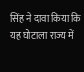सिंह ने दावा किया कि यह घोटाला राज्य में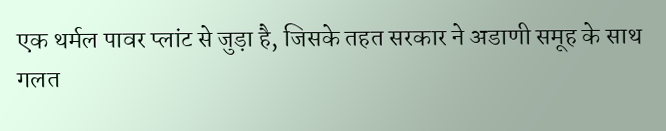एक थर्मल पावर प्लांट से जुड़ा है, जिसके तहत सरकार ने अडाणी समूह के साथ गलत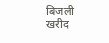बिजली खरीद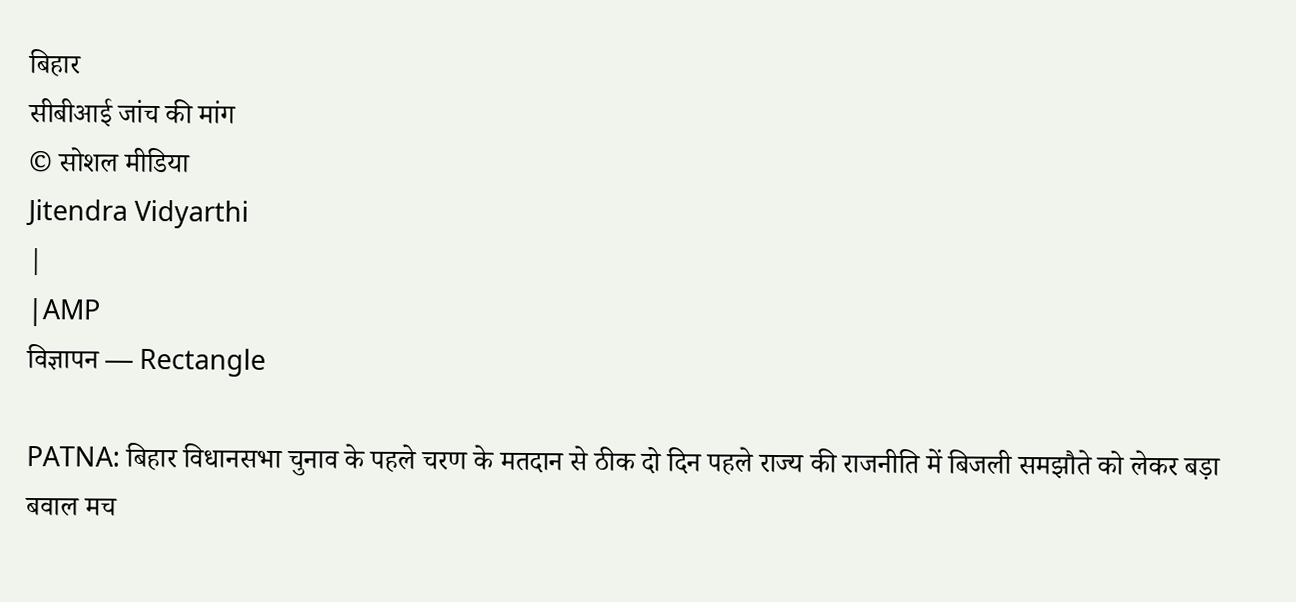बिहार
सीबीआई जांच की मांग
© सोशल मीडिया
Jitendra Vidyarthi
|
|AMP
विज्ञापन — Rectangle

PATNA: बिहार विधानसभा चुनाव के पहले चरण के मतदान से ठीक दो दिन पहले राज्य की राजनीति में बिजली समझौते को लेकर बड़ा बवाल मच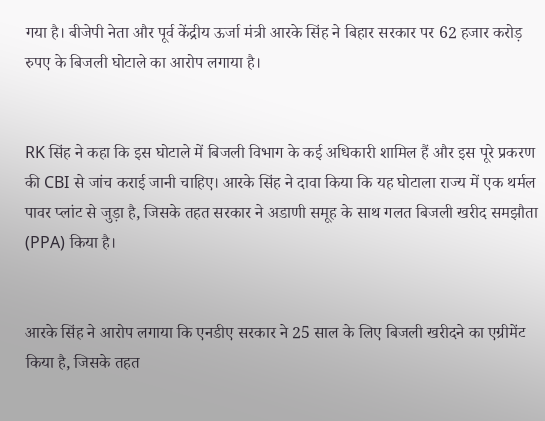गया है। बीजेपी नेता और पूर्व केंद्रीय ऊर्जा मंत्री आरके सिंह ने बिहार सरकार पर 62 हजार करोड़ रुपए के बिजली घोटाले का आरोप लगाया है।


RK सिंह ने कहा कि इस घोटाले में बिजली विभाग के कई अधिकारी शामिल हैं और इस पूरे प्रकरण की CBI से जांच कराई जानी चाहिए। आरके सिंह ने दावा किया कि यह घोटाला राज्य में एक थर्मल पावर प्लांट से जुड़ा है, जिसके तहत सरकार ने अडाणी समूह के साथ गलत बिजली खरीद समझौता (PPA) किया है।


आरके सिंह ने आरोप लगाया कि एनडीए सरकार ने 25 साल के लिए बिजली खरीदने का एग्रीमेंट किया है, जिसके तहत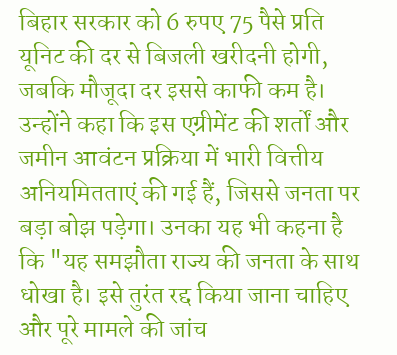बिहार सरकार को 6 रुपए 75 पैसे प्रति यूनिट की दर से बिजली खरीदनी होगी, जबकि मौजूदा दर इससे काफी कम है। उन्होंने कहा कि इस एग्रीमेंट की शर्तों और जमीन आवंटन प्रक्रिया में भारी वित्तीय अनियमितताएं की गई हैं, जिससे जनता पर बड़ा बोझ पड़ेगा। उनका यह भी कहना है कि "यह समझौता राज्य की जनता के साथ धोखा है। इसे तुरंत रद्द किया जाना चाहिए और पूरे मामले की जांच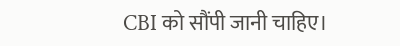CBI को सौंपी जानी चाहिए।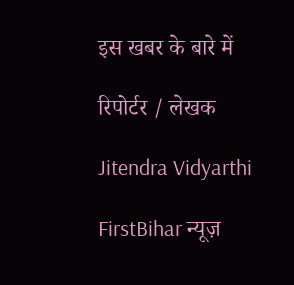इस खबर के बारे में

रिपोर्टर / लेखक

Jitendra Vidyarthi

FirstBihar न्यूज़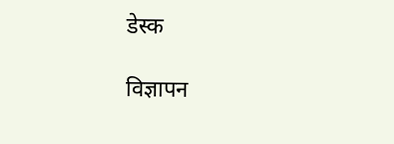डेस्क

विज्ञापन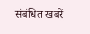संबंधित खबरें